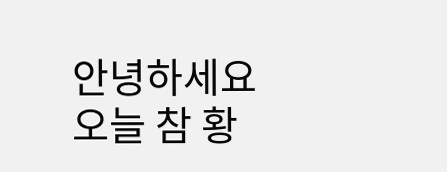안녕하세요
오늘 참 황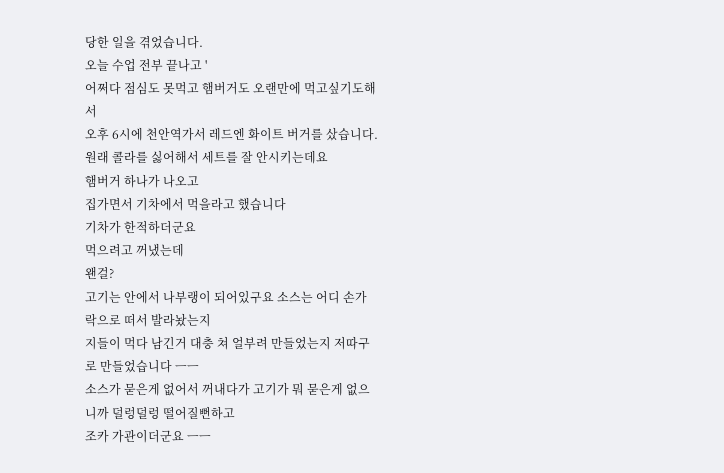당한 일을 겪었습니다.
오늘 수업 전부 끝나고 '
어쩌다 점심도 못먹고 햄버거도 오랜만에 먹고싶기도해서
오후 6시에 천안역가서 레드엔 화이트 버거를 샀습니다.
원래 콜라를 싫어해서 세트를 잘 안시키는데요
햄버거 하나가 나오고
집가면서 기차에서 먹을라고 했습니다
기차가 한적하더군요
먹으려고 꺼냈는데
왠걸?
고기는 안에서 나부랭이 되어있구요 소스는 어디 손가락으로 떠서 발라놨는지
지들이 먹다 남긴거 대충 쳐 얼부려 만들었는지 저따구로 만들었습니다 ㅡㅡ
소스가 묻은게 없어서 꺼내다가 고기가 뭐 묻은게 없으니까 덜렁덜렁 떨어질뻔하고
조카 가관이더군요 ㅡㅡ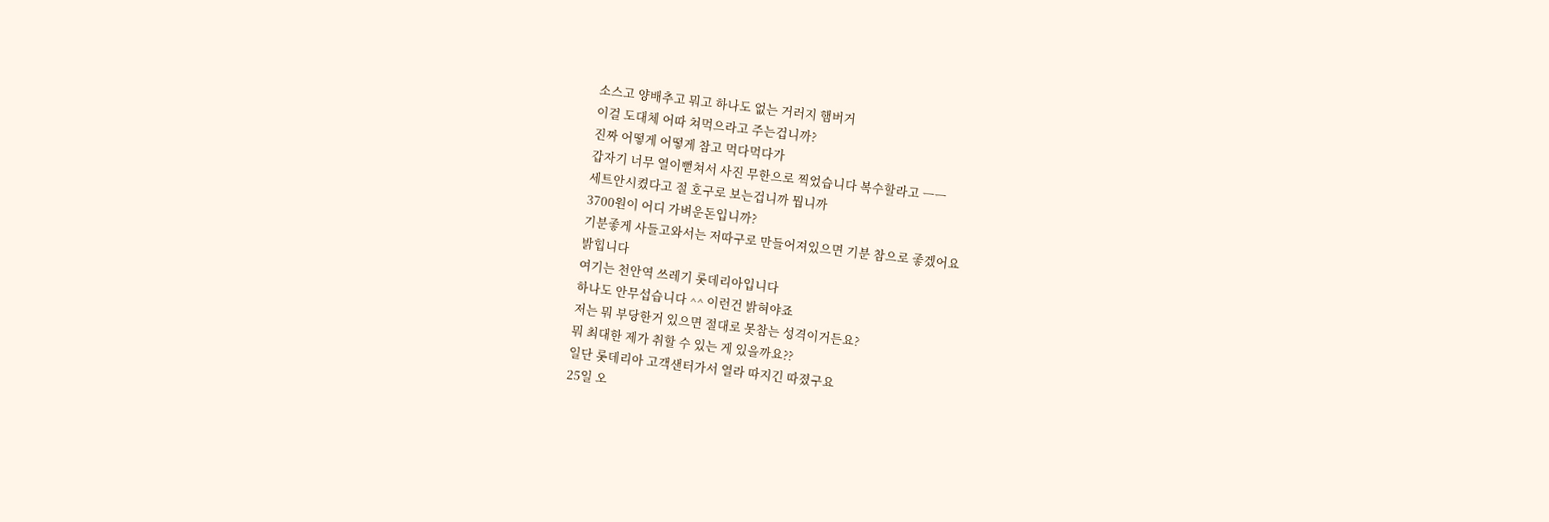소스고 양배추고 뭐고 하나도 없는 거러지 햄버거
이걸 도대체 어따 쳐먹으라고 주는겁니까?
진짜 어떻게 어떻게 참고 먹다먹다가
갑자기 너무 열이뻗쳐서 사진 무한으로 찍었습니다 복수할라고 ㅡㅡ
세트안시켰다고 절 호구로 보는겁니까 뭡니까
3700원이 어디 가벼운돈입니까?
기분좋게 사들고와서는 저따구로 만들어져있으면 기분 참으로 좋겠어요
밝힙니다
여기는 천안역 쓰레기 롯데리아입니다
하나도 안무섭습니다 ^^ 이런건 밝혀야죠
저는 뭐 부당한거 있으면 절대로 못참는 성격이거든요?
뭐 최대한 제가 취할 수 있는 게 있을까요??
일단 롯데리아 고객샌터가서 열라 따지긴 따졌구요
25일 오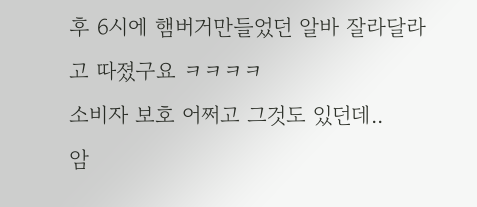후 6시에 햄버거만들었던 알바 잘라달라고 따졌구요 ㅋㅋㅋㅋ
소비자 보호 어쩌고 그것도 있던데..
암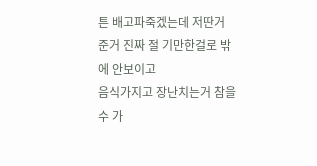튼 배고파죽겠는데 저딴거 준거 진짜 절 기만한걸로 밖에 안보이고
음식가지고 장난치는거 참을 수 가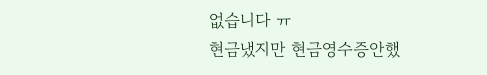없습니다 ㅠ
현금냈지만 현금영수증안했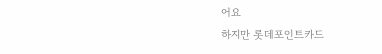어요
하지만 롯데포인트카드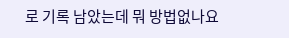로 기록 남았는데 뭐 방법없나요